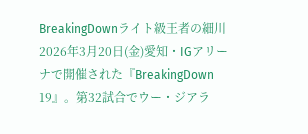BreakingDownライト級王者の細川
2026年3月20日(金)愛知・IGアリーナで開催された『BreakingDown 19』。第32試合でウー・ジアラ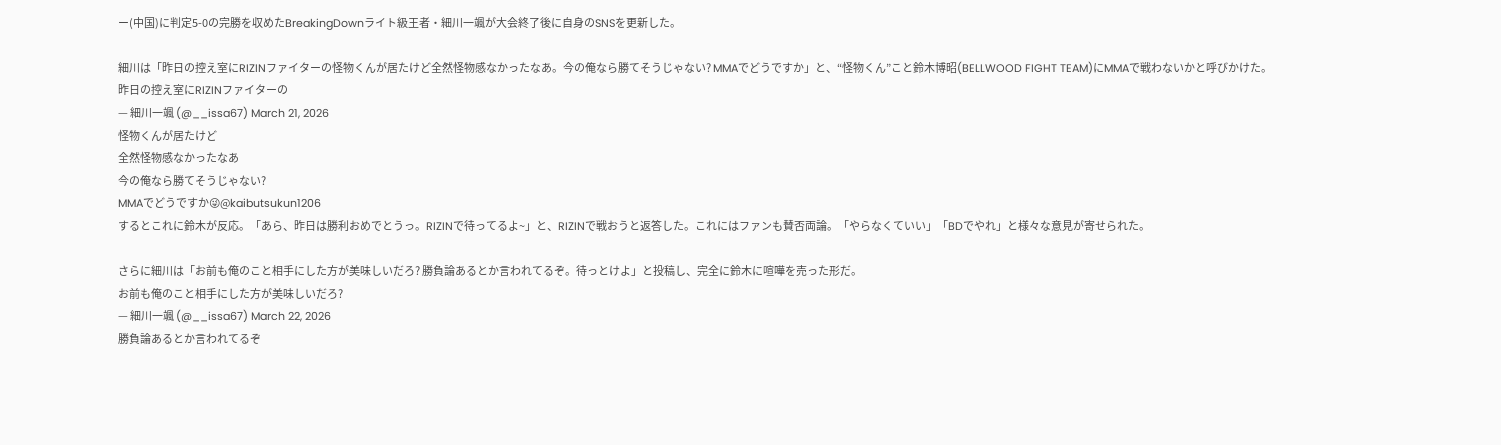ー(中国)に判定5-0の完勝を収めたBreakingDownライト級王者・細川一颯が大会終了後に自身のSNSを更新した。

細川は「昨日の控え室にRIZINファイターの怪物くんが居たけど全然怪物感なかったなあ。今の俺なら勝てそうじゃない? MMAでどうですか」と、“怪物くん”こと鈴木博昭(BELLWOOD FIGHT TEAM)にMMAで戦わないかと呼びかけた。
昨日の控え室にRIZINファイターの
— 細川一颯 (@__issa67) March 21, 2026
怪物くんが居たけど
全然怪物感なかったなあ
今の俺なら勝てそうじゃない?
MMAでどうですか😜@kaibutsukun1206
するとこれに鈴木が反応。「あら、昨日は勝利おめでとうっ。RIZINで待ってるよ~」と、RIZINで戦おうと返答した。これにはファンも賛否両論。「やらなくていい」「BDでやれ」と様々な意見が寄せられた。

さらに細川は「お前も俺のこと相手にした方が美味しいだろ? 勝負論あるとか言われてるぞ。待っとけよ」と投稿し、完全に鈴木に喧嘩を売った形だ。
お前も俺のこと相手にした方が美味しいだろ?
— 細川一颯 (@__issa67) March 22, 2026
勝負論あるとか言われてるぞ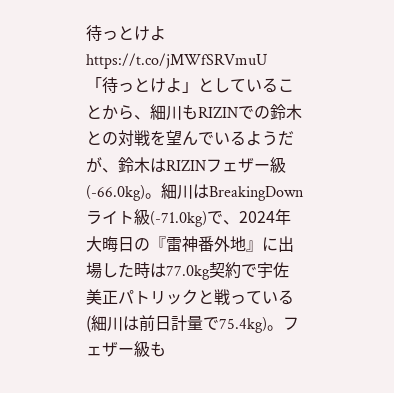待っとけよ https://t.co/jMWfSRVmuU
「待っとけよ」としていることから、細川もRIZINでの鈴木との対戦を望んでいるようだが、鈴木はRIZINフェザー級(-66.0kg)。細川はBreakingDownライト級(-71.0kg)で、2024年大晦日の『雷神番外地』に出場した時は77.0kg契約で宇佐美正パトリックと戦っている(細川は前日計量で75.4kg)。フェザー級も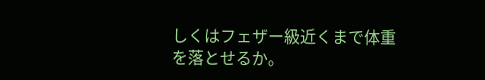しくはフェザー級近くまで体重を落とせるか。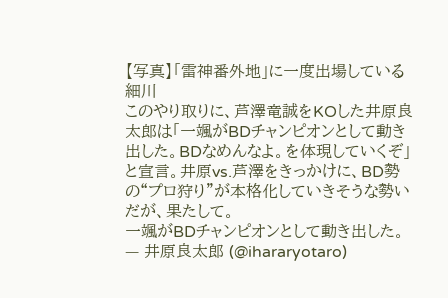【写真】「雷神番外地」に一度出場している細川
このやり取りに、芦澤竜誠をKOした井原良太郎は「一颯がBDチャンピオンとして動き出した。BDなめんなよ。を体現していくぞ」と宣言。井原vs.芦澤をきっかけに、BD勢の“プロ狩り”が本格化していきそうな勢いだが、果たして。
一颯がBDチャンピオンとして動き出した。
— 井原良太郎 (@ihararyotaro)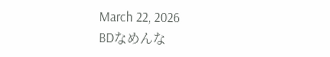March 22, 2026
BDなめんな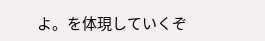よ。を体現していくぞ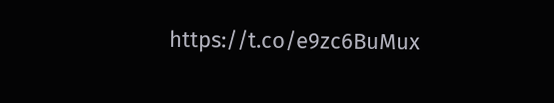https://t.co/e9zc6BuMux